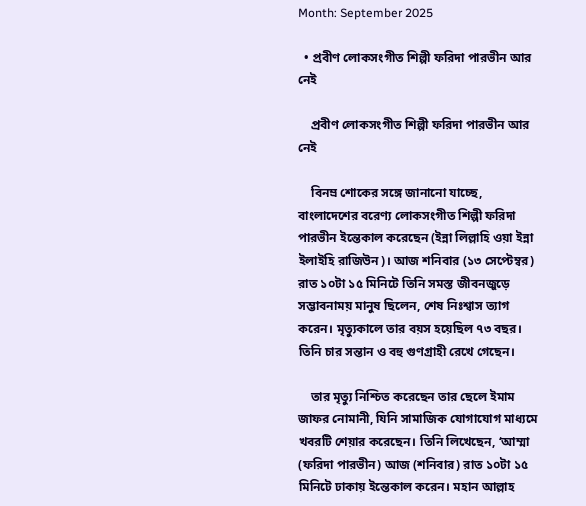Month: September 2025

  • প্রবীণ লোকসংগীত শিল্পী ফরিদা পারভীন আর নেই

    প্রবীণ লোকসংগীত শিল্পী ফরিদা পারভীন আর নেই

    বিনম্র শোকের সঙ্গে জানানো যাচ্ছে, বাংলাদেশের বরেণ্য লোকসংগীত শিল্পী ফরিদা পারভীন ইন্তেকাল করেছেন (ইন্না লিল্লাহি ওয়া ইন্না ইলাইহি রাজিউন)। আজ শনিবার (১৩ সেপ্টেম্বর) রাত ১০টা ১৫ মিনিটে তিনি সমস্ত জীবনজুড়ে সম্ভাবনাময় মানুষ ছিলেন, শেষ নিঃশ্বাস ত্যাগ করেন। মৃত্যুকালে তার বয়স হয়েছিল ৭৩ বছর। তিনি চার সন্তান ও বহু গুণগ্রাহী রেখে গেছেন।

    তার মৃত্যু নিশ্চিত করেছেন তার ছেলে ইমাম জাফর নোমানী, যিনি সামাজিক যোগাযোগ মাধ্যমে খবরটি শেয়ার করেছেন। তিনি লিখেছেন, ‘আম্মা (ফরিদা পারভীন) আজ (শনিবার) রাত ১০টা ১৫ মিনিটে ঢাকায় ইন্তেকাল করেন। মহান আল্লাহ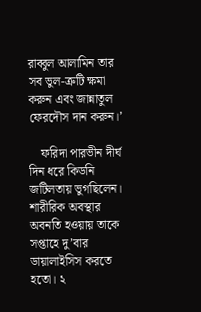রাব্বুল আলামিন তার সব ভুল-ত্রুটি ক্ষমা করুন এবং জান্নাতুল ফেরদৌস দান করুন।’

    ফরিদা পারভীন দীর্ঘ দিন ধরে কিডনি জটিলতায় ভুগছিলেন। শারীরিক অবস্থার অবনতি হওয়ায় তাকে সপ্তাহে দু’বার ডায়ালাইসিস করতে হতো। ২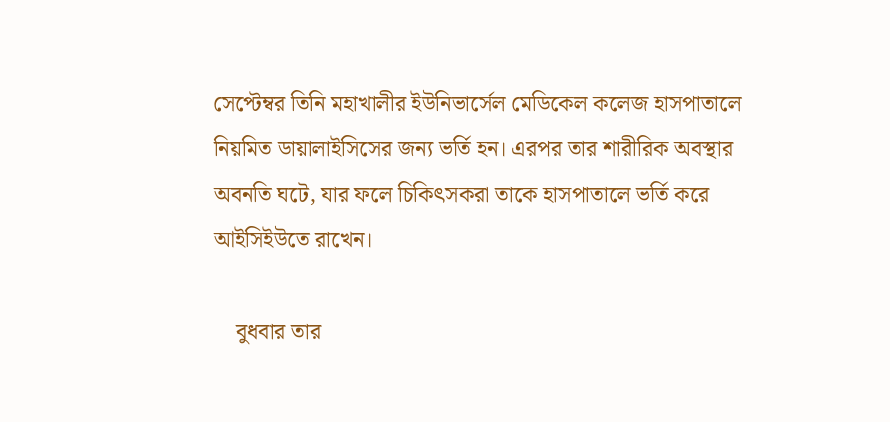সেপ্টেম্বর তিনি মহাখালীর ইউনিভার্সেল মেডিকেল কলেজ হাসপাতালে নিয়মিত ডায়ালাইসিসের জন্য ভর্তি হন। এরপর তার শারীরিক অবস্থার অবনতি ঘটে, যার ফলে চিকিৎসকরা তাকে হাসপাতালে ভর্তি করে আইসিইউতে রাখেন।

    বুধবার তার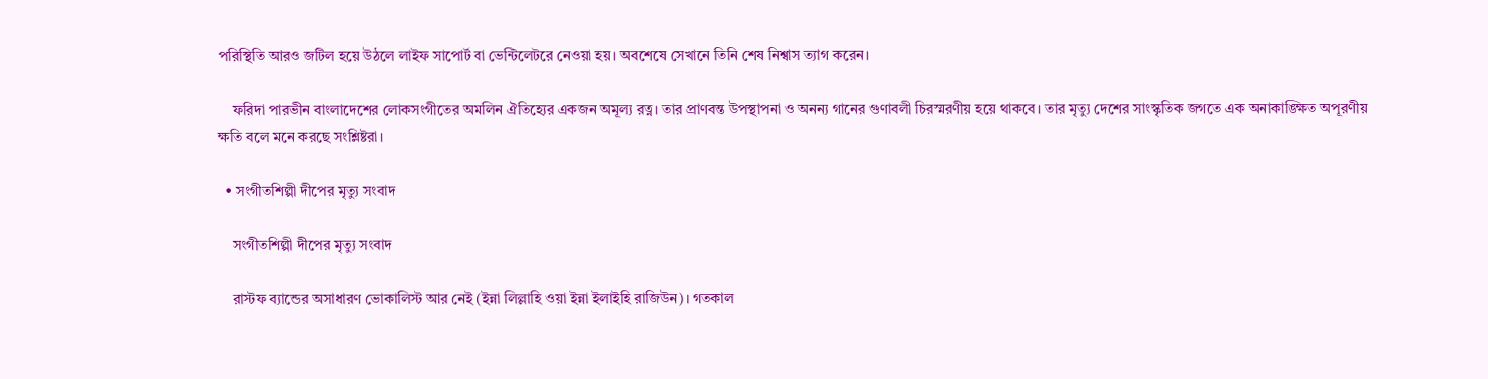পরিস্থিতি আরও জটিল হয়ে উঠলে লাইফ সাপোর্ট বা ভেন্টিলেটরে নেওয়া হয়। অবশেষে সেখানে তিনি শেষ নিশ্বাস ত্যাগ করেন।

    ফরিদা পারভীন বাংলাদেশের লোকসংগীতের অমলিন ঐতিহ্যের একজন অমূল্য রত্ন। তার প্রাণবন্ত উপস্থাপনা ও অনন্য গানের গুণাবলী চিরস্মরণীয় হয়ে থাকবে। তার মৃত্যু দেশের সাংস্কৃতিক জগতে এক অনাকাঙ্ক্ষিত অপূরণীয় ক্ষতি বলে মনে করছে সংশ্লিষ্টরা।

  • সংগীতশিল্পী দীপের মৃত্যু সংবাদ

    সংগীতশিল্পী দীপের মৃত্যু সংবাদ

    র‍াস্টফ ব্যান্ডের অসাধারণ ভোকালিস্ট আর নেই (ইন্না লিল্লাহি ওয়া ইন্না ইলাইহি রাজিউন)। গতকাল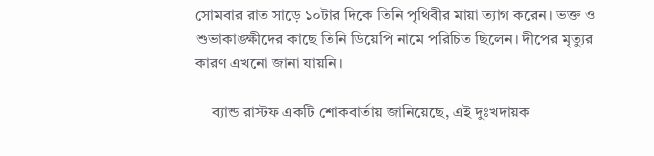সোমবার রাত সাড়ে ১০টার দিকে তিনি পৃথিবীর মায়া ত্যাগ করেন। ভক্ত ও শুভাকাঙ্ক্ষীদের কাছে তিনি ডিয়েপি নামে পরিচিত ছিলেন। দীপের মৃত্যুর কারণ এখনো জানা যায়নি।

    ব্যান্ড র‍াস্টফ একটি শোকবার্তায় জানিয়েছে, এই দুঃখদায়ক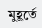মুহূর্তে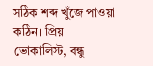সঠিক শব্দ খুঁজে পাওয়া কঠিন। প্রিয় ভোকালিস্ট, বন্ধু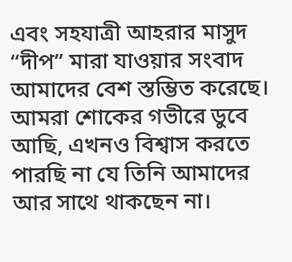এবং সহযাত্রী আহরার মাসুদ “দীপ” মারা যাওয়ার সংবাদ আমাদের বেশ স্তম্ভিত করেছে। আমরা শোকের গভীরে ডুবে আছি, এখনও বিশ্বাস করতে পারছি না যে তিনি আমাদের আর সাথে থাকছেন না।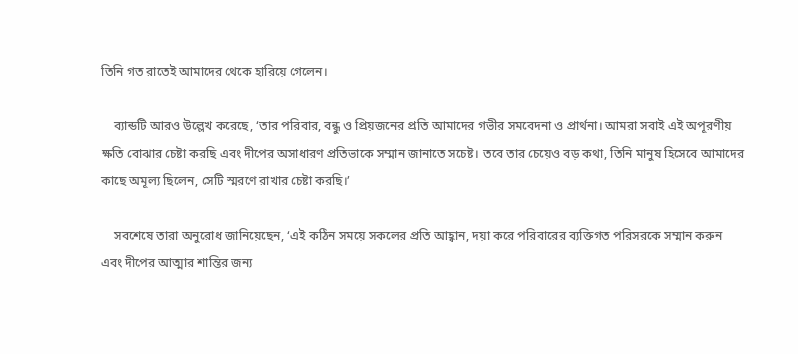তিনি গত রাতেই আমাদের থেকে হারিয়ে গেলেন।

    ব্যান্ডটি আরও উল্লেখ করেছে, ‘তার পরিবার, বন্ধু ও প্রিয়জনের প্রতি আমাদের গভীর সমবেদনা ও প্রার্থনা। আমরা সবাই এই অপূরণীয় ক্ষতি বোঝার চেষ্টা করছি এবং দীপের অসাধারণ প্রতিভাকে সম্মান জানাতে সচেষ্ট। তবে তার চেয়েও বড় কথা, তিনি মানুষ হিসেবে আমাদের কাছে অমূল্য ছিলেন, সেটি স্মরণে রাখার চেষ্টা করছি।’

    সবশেষে তারা অনুরোধ জানিয়েছেন, ‘এই কঠিন সময়ে সকলের প্রতি আহ্বান, দয়া করে পরিবারের ব্যক্তিগত পরিসরকে সম্মান করুন এবং দীপের আত্মার শান্তির জন্য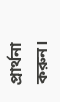প্রার্থনা করুন।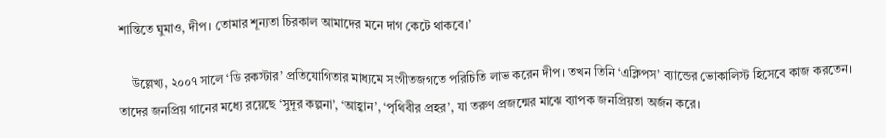শান্তিতে ঘুমাও, দীপ। তোমার শূন্যতা চিরকাল আমাদের মনে দাগ কেটে থাকবে।’

    উল্লেখ্য, ২০০৭ সালে ‘ডি রকস্টার’ প্রতিযোগিতার মাধ্যমে সংগীতজগতে পরিচিতি লাভ করেন দীপ। তখন তিনি ‘এক্লিপস’ ব্যান্ডের ভোকালিস্ট হিসেবে কাজ করতেন। তাদের জনপ্রিয় গানের মধ্যে রয়েছে ‘সুদূর কল্পনা’, ‘আহ্বান’, ‘পৃথিবীর প্রহর’, যা তরুণ প্রজন্মের মাঝে ব্যাপক জনপ্রিয়তা অর্জন করে।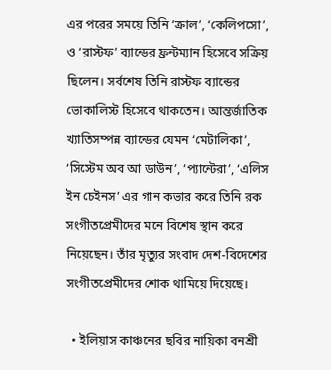এর পরের সময়ে তিনি ‘ক্রাল’, ‘কেলিপসো’, ও ‘র‍াস্টফ’ ব্যান্ডের ফ্রন্টম্যান হিসেবে সক্রিয় ছিলেন। সর্বশেষ তিনি র‍াস্টফ ব্যান্ডের ভোকালিস্ট হিসেবে থাকতেন। আন্তর্জাতিক খ্যাতিসম্পন্ন ব্যান্ডের যেমন ‘মেটালিকা’, ‘সিস্টেম অব আ ডাউন’, ‘প্যান্টেরা’, ‘এলিস ইন চেইনস’ এর গান কভার করে তিনি রক সংগীতপ্রেমীদের মনে বিশেষ স্থান করে নিয়েছেন। তাঁর মৃত্যুর সংবাদ দেশ-বিদেশের সংগীতপ্রেমীদের শোক থামিয়ে দিয়েছে।

  • ইলিয়াস কাঞ্চনের ছবির নায়িকা বনশ্রী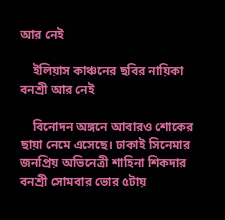আর নেই

    ইলিয়াস কাঞ্চনের ছবির নায়িকা বনশ্রী আর নেই

    বিনোদন অঙ্গনে আবারও শোকের ছায়া নেমে এসেছে। ঢাকাই সিনেমার জনপ্রিয় অভিনেত্রী শাহিনা শিকদার বনশ্রী সোমবার ভোর ৫টায়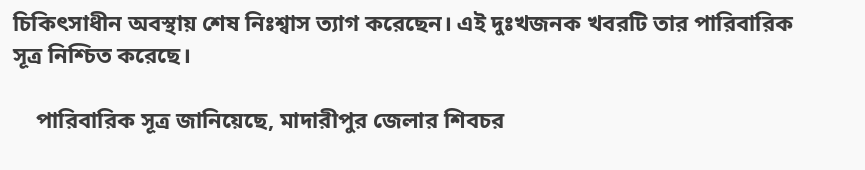চিকিৎসাধীন অবস্থায় শেষ নিঃশ্বাস ত্যাগ করেছেন। এই দুঃখজনক খবরটি তার পারিবারিক সূত্র নিশ্চিত করেছে।

    পারিবারিক সূত্র জানিয়েছে, মাদারীপুর জেলার শিবচর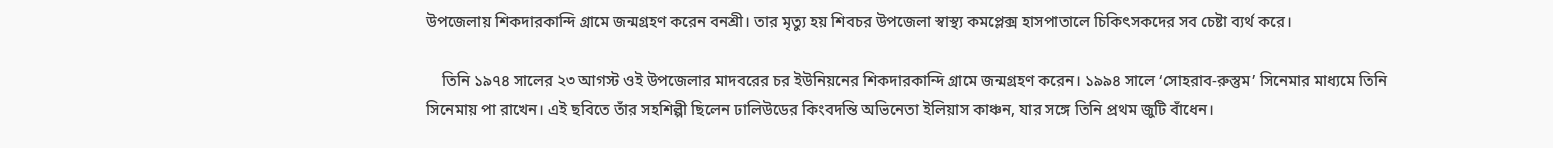উপজেলায় শিকদারকান্দি গ্রামে জন্মগ্রহণ করেন বনশ্রী। তার মৃত্যু হয় শিবচর উপজেলা স্বাস্থ্য কমপ্লেক্স হাসপাতালে চিকিৎসকদের সব চেষ্টা ব্যর্থ করে।

    তিনি ১৯৭৪ সালের ২৩ আগস্ট ওই উপজেলার মাদবরের চর ইউনিয়নের শিকদারকান্দি গ্রামে জন্মগ্রহণ করেন। ১৯৯৪ সালে ‘সোহরাব-রুস্তুম’ সিনেমার মাধ্যমে তিনি সিনেমায় পা রাখেন। এই ছবিতে তাঁর সহশিল্পী ছিলেন ঢালিউডের কিংবদন্তি অভিনেতা ইলিয়াস কাঞ্চন, যার সঙ্গে তিনি প্রথম জুটি বাঁধেন।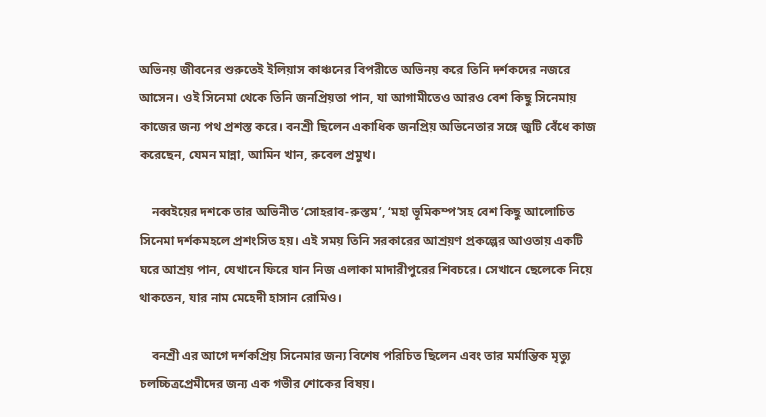অভিনয় জীবনের শুরুতেই ইলিয়াস কাঞ্চনের বিপরীতে অভিনয় করে তিনি দর্শকদের নজরে আসেন। ওই সিনেমা থেকে তিনি জনপ্রিয়তা পান, যা আগামীতেও আরও বেশ কিছু সিনেমায় কাজের জন্য পথ প্রশস্ত করে। বনশ্রী ছিলেন একাধিক জনপ্রিয় অভিনেতার সঙ্গে জুটি বেঁধে কাজ করেছেন, যেমন মান্না, আমিন খান, রুবেল প্রমুখ।

    নব্বইয়ের দশকে তার অভিনীত ‘সোহরাব-রুস্তম’, ‘মহা ভূমিকম্প’সহ বেশ কিছু আলোচিত সিনেমা দর্শকমহলে প্রশংসিত হয়। এই সময় তিনি সরকারের আশ্রয়ণ প্রকল্পের আওতায় একটি ঘরে আশ্রয় পান, যেখানে ফিরে যান নিজ এলাকা মাদারীপুরের শিবচরে। সেখানে ছেলেকে নিয়ে থাকতেন, যার নাম মেহেদী হাসান রোমিও।

    বনশ্রী এর আগে দর্শকপ্রিয় সিনেমার জন্য বিশেষ পরিচিত ছিলেন এবং তার মর্মান্তিক মৃত্যু চলচ্চিত্রপ্রেমীদের জন্য এক গভীর শোকের বিষয়।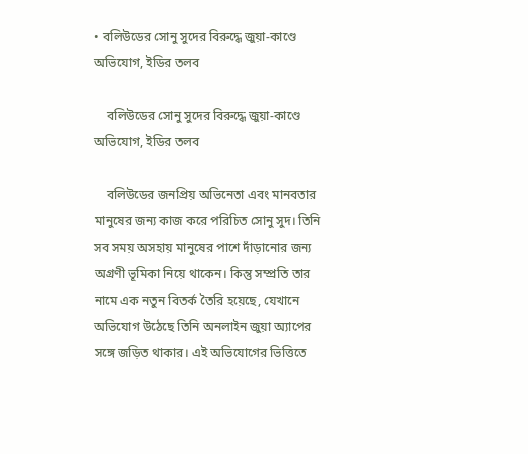• বলিউডের সোনু সুদের বিরুদ্ধে জুয়া-কাণ্ডে অভিযোগ, ইডির তলব

    বলিউডের সোনু সুদের বিরুদ্ধে জুয়া-কাণ্ডে অভিযোগ, ইডির তলব

    বলিউডের জনপ্রিয় অভিনেতা এবং মানবতার মানুষের জন্য কাজ করে পরিচিত সোনু সুদ। তিনি সব সময় অসহায় মানুষের পাশে দাঁড়ানোর জন্য অগ্রণী ভূমিকা নিয়ে থাকেন। কিন্তু সম্প্রতি তার নামে এক নতুন বিতর্ক তৈরি হয়েছে, যেখানে অভিযোগ উঠেছে তিনি অনলাইন জুয়া অ্যাপের সঙ্গে জড়িত থাকার। এই অভিযোগের ভিত্তিতে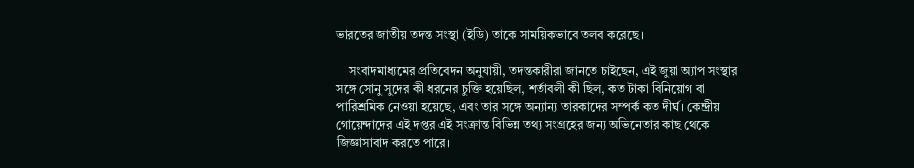ভারতের জাতীয় তদন্ত সংস্থা (ইডি) তাকে সাময়িকভাবে তলব করেছে।

    সংবাদমাধ্যমের প্রতিবেদন অনুযায়ী, তদন্তকারীরা জানতে চাইছেন, এই জুয়া অ্যাপ সংস্থার সঙ্গে সোনু সুদের কী ধরনের চুক্তি হয়েছিল, শর্তাবলী কী ছিল, কত টাকা বিনিয়োগ বা পারিশ্রমিক নেওয়া হয়েছে, এবং তার সঙ্গে অন্যান্য তারকাদের সম্পর্ক কত দীর্ঘ। কেন্দ্রীয় গোয়েন্দাদের এই দপ্তর এই সংক্রান্ত বিভিন্ন তথ্য সংগ্রহের জন্য অভিনেতার কাছ থেকে জিজ্ঞাসাবাদ করতে পারে।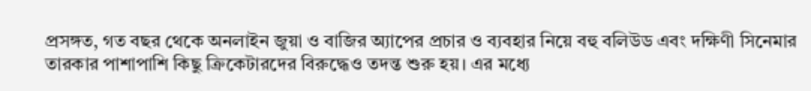প্রসঙ্গত, গত বছর থেকে অনলাইন জুয়া ও বাজির অ্যাপের প্রচার ও ব্যবহার নিয়ে বহু বলিউড এবং দক্ষিণী সিনেমার তারকার পাশাপাশি কিছু ক্রিকেটারদের বিরুদ্ধেও তদন্ত শুরু হয়। এর মধ্যে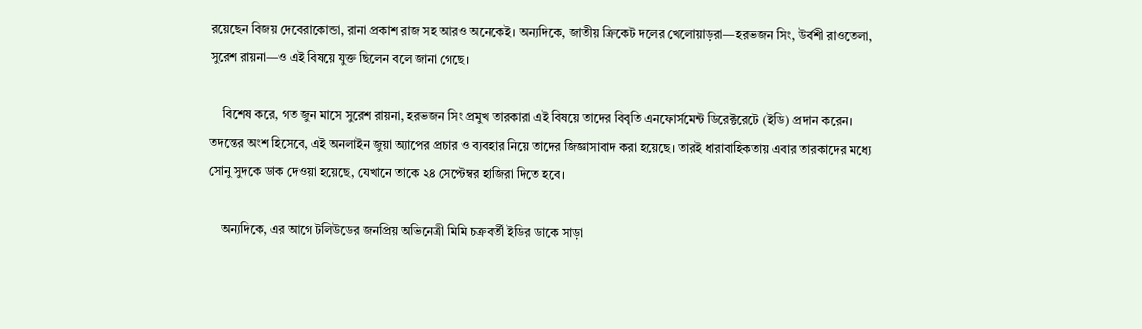রয়েছেন বিজয় দেবেরাকোন্ডা, রানা প্রকাশ রাজ সহ আরও অনেকেই। অন্যদিকে, জাতীয় ক্রিকেট দলের খেলোয়াড়রা—হরভজন সিং, উর্বশী রাওতেলা, সুরেশ রায়না—ও এই বিষয়ে যুক্ত ছিলেন বলে জানা গেছে।

    বিশেষ করে, গত জুন মাসে সুরেশ রায়না, হরভজন সিং প্রমুখ তারকারা এই বিষয়ে তাদের বিবৃতি এনফোর্সমেন্ট ডিরেক্টরেটে (ইডি) প্রদান করেন। তদন্তের অংশ হিসেবে, এই অনলাইন জুয়া অ্যাপের প্রচার ও ব্যবহার নিয়ে তাদের জিজ্ঞাসাবাদ করা হয়েছে। তারই ধারাবাহিকতায় এবার তারকাদের মধ্যে সোনু সুদকে ডাক দেওয়া হয়েছে, যেখানে তাকে ২৪ সেপ্টেম্বর হাজিরা দিতে হবে।

    অন্যদিকে, এর আগে টলিউডের জনপ্রিয় অভিনেত্রী মিমি চক্রবর্তী ইডির ডাকে সাড়া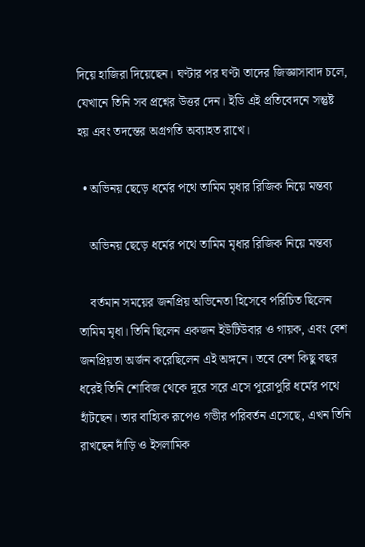দিয়ে হাজিরা দিয়েছেন। ঘণ্টার পর ঘণ্টা তাদের জিজ্ঞাসাবাদ চলে, যেখানে তিনি সব প্রশ্নের উত্তর দেন। ইডি এই প্রতিবেদনে সন্তুষ্ট হয় এবং তদন্তের অগ্রগতি অব্যাহত রাখে।

  • অভিনয় ছেড়ে ধর্মের পথে তামিম মৃধার রিজিক নিয়ে মন্তব্য

    অভিনয় ছেড়ে ধর্মের পথে তামিম মৃধার রিজিক নিয়ে মন্তব্য

    বর্তমান সময়ের জনপ্রিয় অভিনেতা হিসেবে পরিচিত ছিলেন তামিম মৃধা। তিনি ছিলেন একজন ইউটিউবার ও গায়ক, এবং বেশ জনপ্রিয়তা অর্জন করেছিলেন এই অঙ্গনে। তবে বেশ কিছু বছর ধরেই তিনি শোবিজ থেকে দূরে সরে এসে পুরোপুরি ধর্মের পথে হাঁটছেন। তার বাহ্যিক রূপেও গভীর পরিবর্তন এসেছে, এখন তিনি রাখছেন দাঁড়ি ও ইসলামিক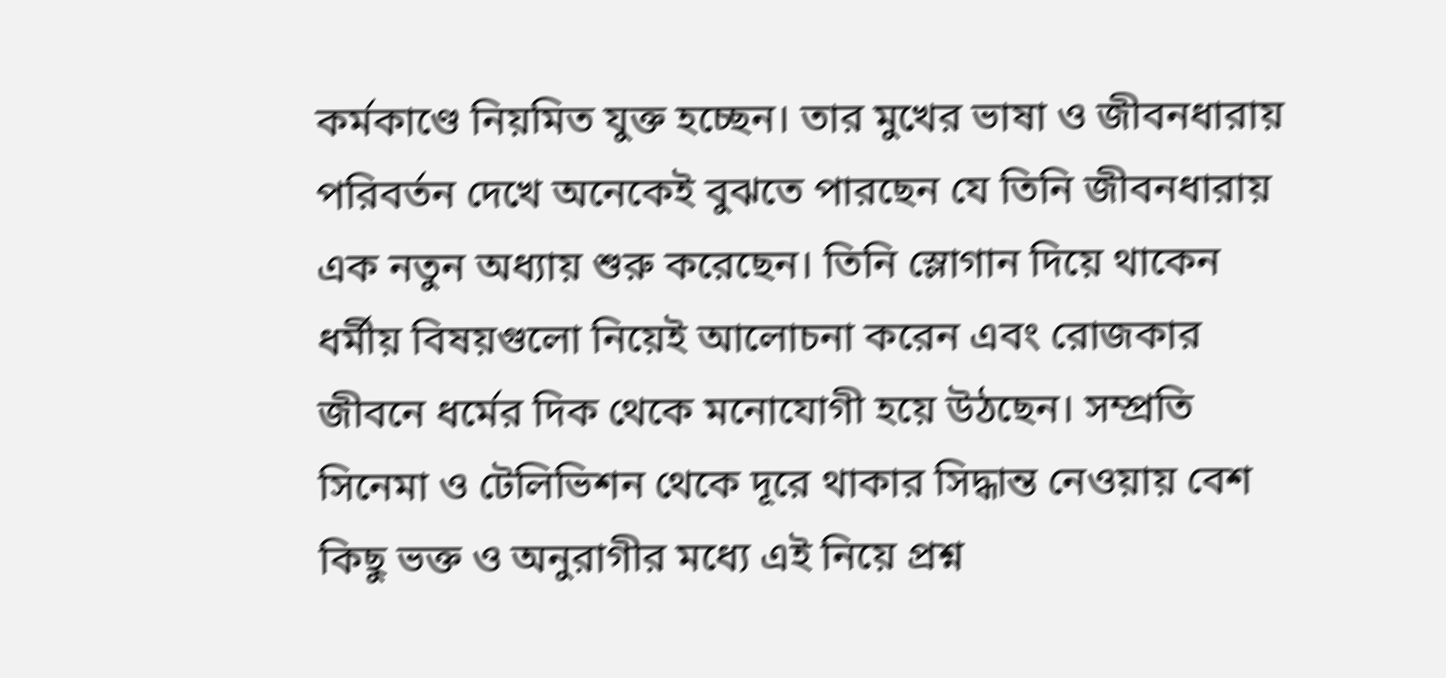কর্মকাণ্ডে নিয়মিত যুক্ত হচ্ছেন। তার মুখের ভাষা ও জীবনধারায় পরিবর্তন দেখে অনেকেই বুঝতে পারছেন যে তিনি জীবনধারায় এক নতুন অধ্যায় শুরু করেছেন। তিনি স্লোগান দিয়ে থাকেন ধর্মীয় বিষয়গুলো নিয়েই আলোচনা করেন এবং রোজকার জীবনে ধর্মের দিক থেকে মনোযোগী হয়ে উঠছেন। সম্প্রতি সিনেমা ও টেলিভিশন থেকে দূরে থাকার সিদ্ধান্ত নেওয়ায় বেশ কিছু ভক্ত ও অনুরাগীর মধ্যে এই নিয়ে প্রশ্ন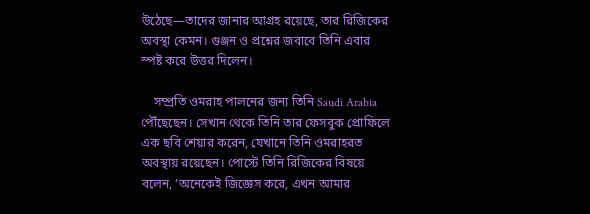উঠেছে—তাদের জানার আগ্রহ রয়েছে, তার রিজিকের অবস্থা কেমন। গুঞ্জন ও প্রশ্নের জবাবে তিনি এবার স্পষ্ট করে উত্তর দিলেন।

    সম্প্রতি ওমরাহ পালনের জন্য তিনি Saudi Arabia পৌঁছেছেন। সেখান থেকে তিনি তার ফেসবুক প্রোফিলে এক ছবি শেয়ার করেন, যেখানে তিনি ওমরাহরত অবস্থায় রয়েছেন। পোস্টে তিনি রিজিকের বিষয়ে বলেন, ‘অনেকেই জিজ্ঞেস করে, এখন আমার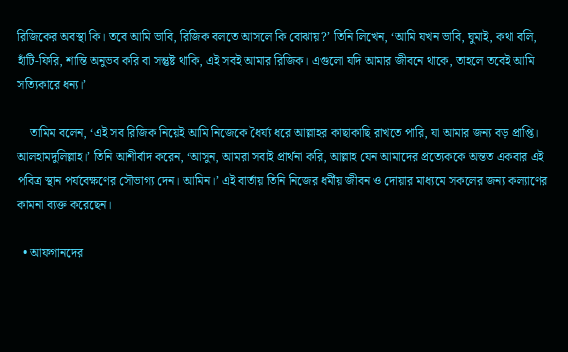রিজিকের অবস্থা কি। তবে আমি ভাবি, রিজিক বলতে আসলে কি বোঝায়?’ তিনি লিখেন, ‘আমি যখন ভাবি, ঘুমাই, কথা বলি, হাঁটি-ফিরি, শান্তি অনুভব করি বা সন্তুষ্ট থাকি, এই সবই আমার রিজিক। এগুলো যদি আমার জীবনে থাকে, তাহলে তবেই আমি সত্যিকারে ধন্য।’

    তামিম বলেন, ‘এই সব রিজিক নিয়েই আমি নিজেকে ধৈর্য্য ধরে আল্লাহর কাছাকাছি রাখতে পারি, যা আমার জন্য বড় প্রাপ্তি। আলহামদুলিল্লাহ।’ তিনি আশীর্বাদ করেন, ‘আসুন, আমরা সবাই প্রার্থনা করি, আল্লাহ যেন আমাদের প্রত্যেককে অন্তত একবার এই পবিত্র স্থান পর্যবেক্ষণের সৌভাগ্য দেন। আমিন।’ এই বার্তায় তিনি নিজের ধর্মীয় জীবন ও দোয়ার মাধ্যমে সকলের জন্য কল্যাণের কামনা ব্যক্ত করেছেন।

  • আফগানদের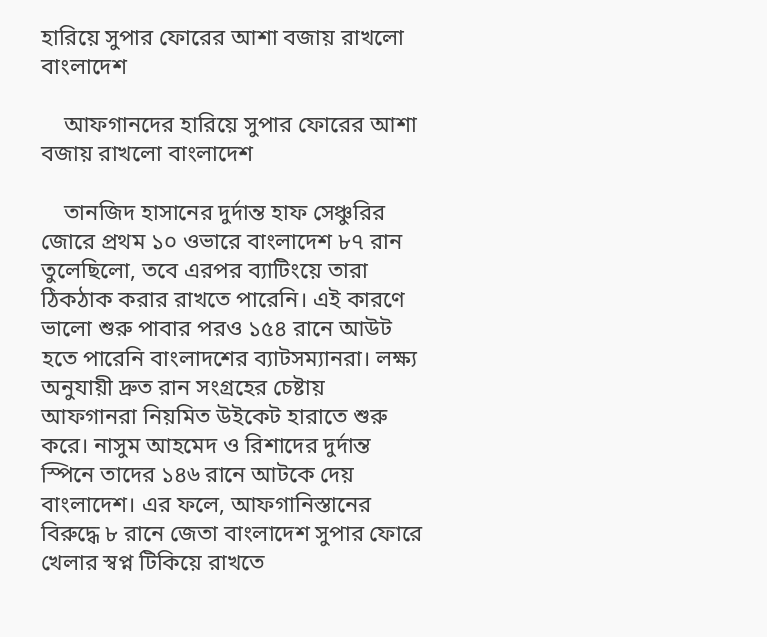হারিয়ে সুপার ফোরের আশা বজায় রাখলো বাংলাদেশ

    আফগানদের হারিয়ে সুপার ফোরের আশা বজায় রাখলো বাংলাদেশ

    তানজিদ হাসানের দুর্দান্ত হাফ সেঞ্চুরির জোরে প্রথম ১০ ওভারে বাংলাদেশ ৮৭ রান তুলেছিলো, তবে এরপর ব্যাটিংয়ে তারা ঠিকঠাক করার রাখতে পারেনি। এই কারণে ভালো শুরু পাবার পরও ১৫৪ রানে আউট হতে পারেনি বাংলাদশের ব্যাটসম্যানরা। লক্ষ্য অনুযায়ী দ্রুত রান সংগ্রহের চেষ্টায় আফগানরা নিয়মিত উইকেট হারাতে শুরু করে। নাসুম আহমেদ ও রিশাদের দুর্দান্ত স্পিনে তাদের ১৪৬ রানে আটকে দেয় বাংলাদেশ। এর ফলে, আফগানিস্তানের বিরুদ্ধে ৮ রানে জেতা বাংলাদেশ সুপার ফোরে খেলার স্বপ্ন টিকিয়ে রাখতে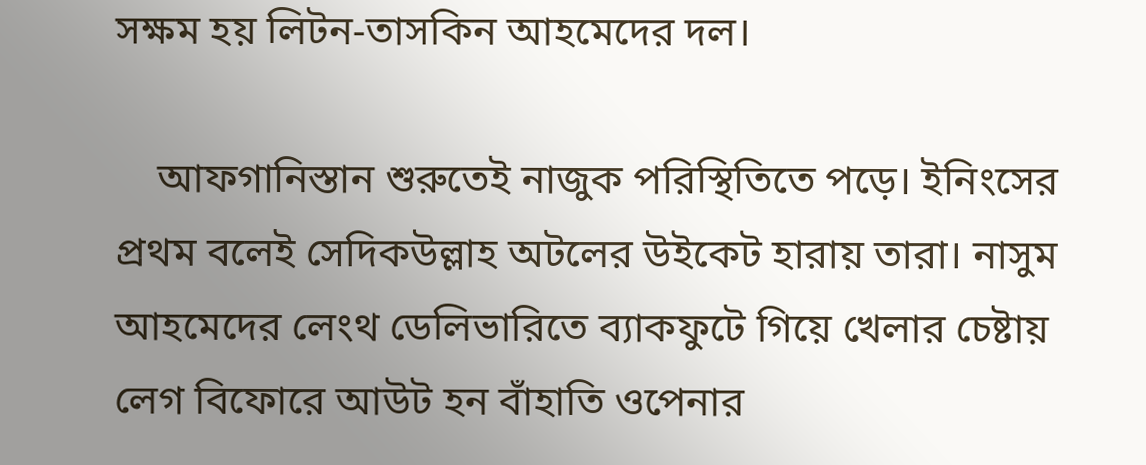সক্ষম হয় লিটন-তাসকিন আহমেদের দল।

    আফগানিস্তান শুরুতেই নাজুক পরিস্থিতিতে পড়ে। ইনিংসের প্রথম বলেই সেদিকউল্লাহ অটলের উইকেট হারায় তারা। নাসুম আহমেদের লেংথ ডেলিভারিতে ব্যাকফুটে গিয়ে খেলার চেষ্টায় লেগ বিফোরে আউট হন বাঁহাতি ওপেনার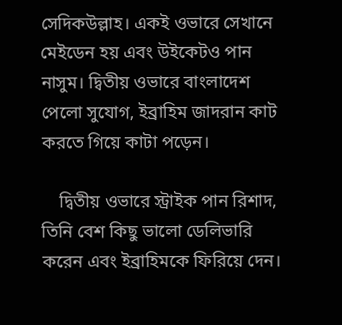সেদিকউল্লাহ। একই ওভারে সেখানে মেইডেন হয় এবং উইকেটও পান নাসুম। দ্বিতীয় ওভারে বাংলাদেশ পেলো সুযোগ, ইব্রাহিম জাদরান কাট করতে গিয়ে কাটা পড়েন।

    দ্বিতীয় ওভারে স্ট্রাইক পান রিশাদ, তিনি বেশ কিছু ভালো ডেলিভারি করেন এবং ইব্রাহিমকে ফিরিয়ে দেন।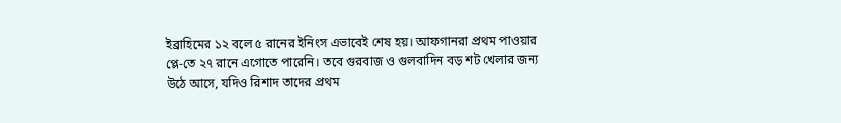ইব্রাহিমের ১২ বলে ৫ রানের ইনিংস এভাবেই শেষ হয়। আফগানরা প্রথম পাওয়ার প্লে-তে ২৭ রানে এগোতে পারেনি। তবে গুরবাজ ও গুলবাদিন বড় শট খেলার জন্য উঠে আসে, যদিও রিশাদ তাদের প্রথম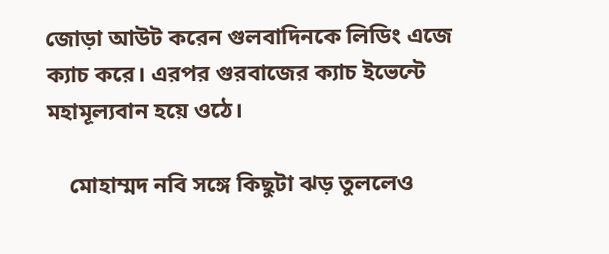জোড়া আউট করেন গুলবাদিনকে লিডিং এজে ক্যাচ করে। এরপর গুরবাজের ক্যাচ ইভেন্টে মহামূল্যবান হয়ে ওঠে।

    মোহাম্মদ নবি সঙ্গে কিছুটা ঝড় তুললেও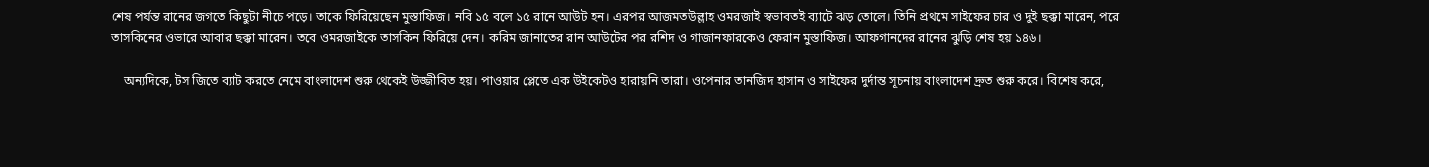শেষ পর্যন্ত রানের জগতে কিছুটা নীচে পড়ে। তাকে ফিরিয়েছেন মুস্তাফিজ। নবি ১৫ বলে ১৫ রানে আউট হন। এরপর আজমতউল্লাহ ওমরজাই স্বভাবতই ব্যাটে ঝড় তোলে। তিনি প্রথমে সাইফের চার ও দুই ছক্কা মারেন, পরে তাসকিনের ওভারে আবার ছক্কা মারেন। তবে ওমরজাইকে তাসকিন ফিরিয়ে দেন। করিম জানাতের রান আউটের পর রশিদ ও গাজানফারকেও ফেরান মুস্তাফিজ। আফগানদের রানের ঝুড়ি শেষ হয় ১৪৬।

    অন্যদিকে, টস জিতে ব্যাট করতে নেমে বাংলাদেশ শুরু থেকেই উজ্জীবিত হয়। পাওয়ার প্লেতে এক উইকেটও হারায়নি তারা। ওপেনার তানজিদ হাসান ও সাইফের দুর্দান্ত সূচনায় বাংলাদেশ দ্রুত শুরু করে। বিশেষ করে,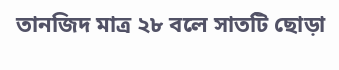তানজিদ মাত্র ২৮ বলে সাতটি ছোড়া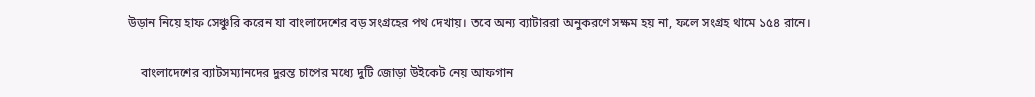উড়ান নিয়ে হাফ সেঞ্চুরি করেন যা বাংলাদেশের বড় সংগ্রহের পথ দেখায়। তবে অন্য ব্যাটাররা অনুকরণে সক্ষম হয় না, ফলে সংগ্রহ থামে ১৫৪ রানে।

    বাংলাদেশের ব্যাটসম্যানদের দুরন্ত চাপের মধ্যে দুটি জোড়া উইকেট নেয় আফগান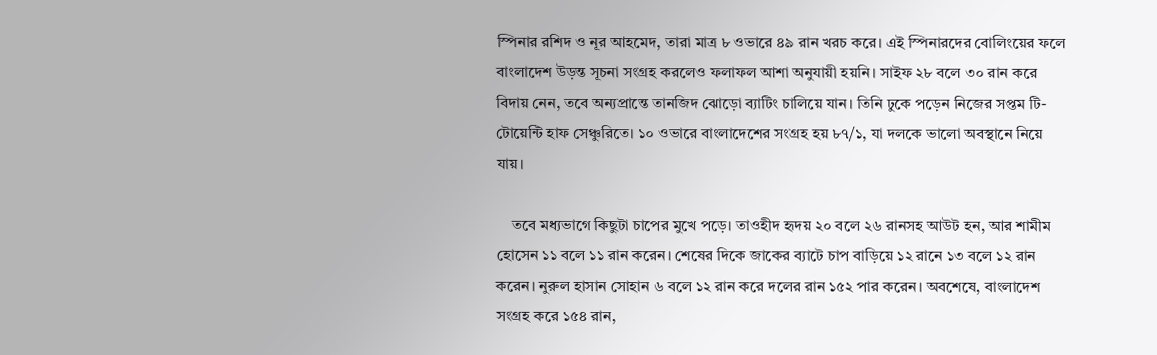স্পিনার রশিদ ও নূর আহমেদ, তারা মাত্র ৮ ওভারে ৪৯ রান খরচ করে। এই স্পিনারদের বোলিংয়ের ফলে বাংলাদেশ উড়ন্ত সূচনা সংগ্রহ করলেও ফলাফল আশা অনুযায়ী হয়নি। সাইফ ২৮ বলে ৩০ রান করে বিদায় নেন, তবে অন্যপ্রান্তে তানজিদ ঝোড়ো ব্যাটিং চালিয়ে যান। তিনি ঢুকে পড়েন নিজের সপ্তম টি-টোয়েন্টি হাফ সেঞ্চুরিতে। ১০ ওভারে বাংলাদেশের সংগ্রহ হয় ৮৭/১, যা দলকে ভালো অবস্থানে নিয়ে যায়।

    তবে মধ্যভাগে কিছুটা চাপের মুখে পড়ে। তাওহীদ হৃদয় ২০ বলে ২৬ রানসহ আউট হন, আর শামীম হোসেন ১১ বলে ১১ রান করেন। শেষের দিকে জাকের ব্যাটে চাপ বাড়িয়ে ১২ রানে ১৩ বলে ১২ রান করেন। নুরুল হাসান সোহান ৬ বলে ১২ রান করে দলের রান ১৫২ পার করেন। অবশেষে, বাংলাদেশ সংগ্রহ করে ১৫৪ রান,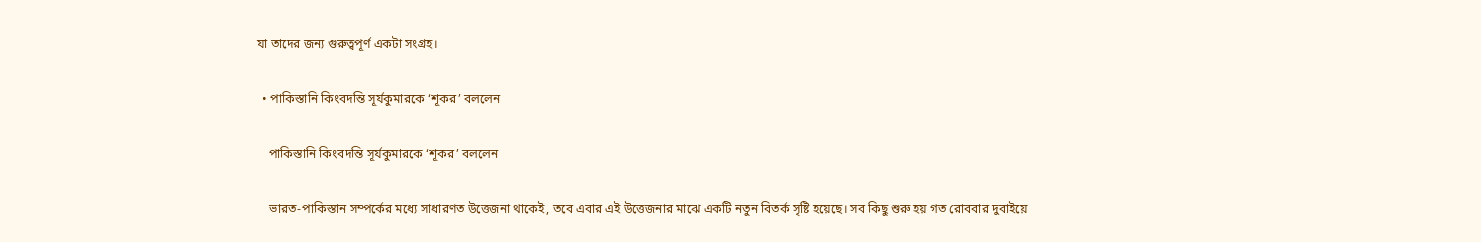যা তাদের জন্য গুরুত্বপূর্ণ একটা সংগ্রহ।

  • পাকিস্তানি কিংবদন্তি সূর্যকুমারকে ‘শূকর’ বললেন

    পাকিস্তানি কিংবদন্তি সূর্যকুমারকে ‘শূকর’ বললেন

    ভারত-পাকিস্তান সম্পর্কের মধ্যে সাধারণত উত্তেজনা থাকেই, তবে এবার এই উত্তেজনার মাঝে একটি নতুন বিতর্ক সৃষ্টি হয়েছে। সব কিছু শুরু হয় গত রোববার দুবাইয়ে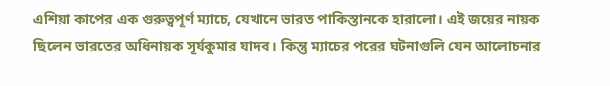এশিয়া কাপের এক গুরুত্বপূর্ণ ম্যাচে, যেখানে ভারত পাকিস্তানকে হারালো। এই জয়ের নায়ক ছিলেন ভারতের অধিনায়ক সূর্যকুমার যাদব। কিন্তু ম্যাচের পরের ঘটনাগুলি যেন আলোচনার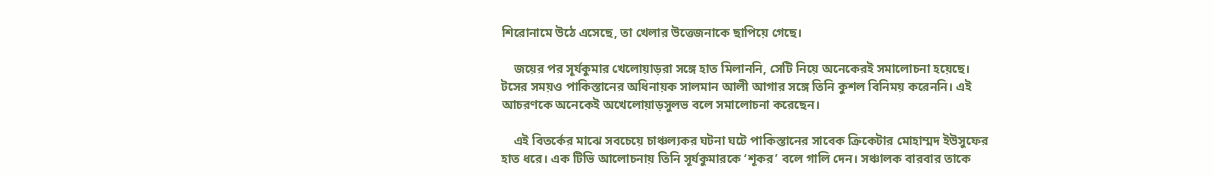শিরোনামে উঠে এসেছে, তা খেলার উত্তেজনাকে ছাপিয়ে গেছে।

    জয়ের পর সূর্যকুমার খেলোয়াড়রা সঙ্গে হাত মিলাননি, সেটি নিয়ে অনেকেরই সমালোচনা হয়েছে। টসের সময়ও পাকিস্তানের অধিনায়ক সালমান আলী আগার সঙ্গে তিনি কুশল বিনিময় করেননি। এই আচরণকে অনেকেই অখেলোয়াড়সুলভ বলে সমালোচনা করেছেন।

    এই বিতর্কের মাঝে সবচেয়ে চাঞ্চল্যকর ঘটনা ঘটে পাকিস্তানের সাবেক ক্রিকেটার মোহাম্মদ ইউসুফের হাত ধরে। এক টিভি আলোচনায় তিনি সূর্যকুমারকে ‘শূকর’ বলে গালি দেন। সঞ্চালক বারবার তাকে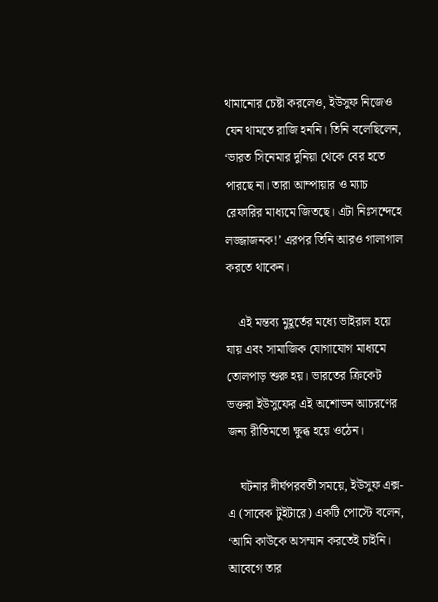থামানোর চেষ্টা করলেও, ইউসুফ নিজেও যেন থামতে রাজি হননি। তিনি বলেছিলেন, ‘ভারত সিনেমার দুনিয়া থেকে বের হতে পারছে না। তারা আম্পায়ার ও ম্যাচ রেফারির মাধ্যমে জিতছে। এটা নিঃসন্দেহে লজ্জাজনক!’ এরপর তিনি আরও গালাগাল করতে থাকেন।

    এই মন্তব্য মুহূর্তের মধ্যে ভাইরাল হয়ে যায় এবং সামাজিক যোগাযোগ মাধ্যমে তোলপাড় শুরু হয়। ভারতের ক্রিকেট ভক্তরা ইউসুফের এই অশোভন আচরণের জন্য রীতিমতো ক্ষুব্ধ হয়ে ওঠেন।

    ঘটনার দীর্ঘপরবর্তী সময়ে, ইউসুফ এক্স-এ (সাবেক টুইটারে) একটি পোস্টে বলেন, ‘আমি কাউকে অসম্মান করতেই চাইনি। আবেগে তার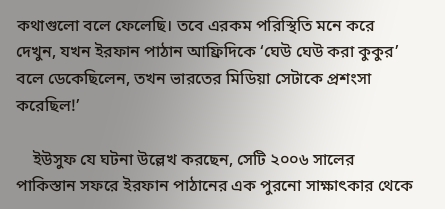কথাগুলো বলে ফেলেছি। তবে এরকম পরিস্থিতি মনে করে দেখুন, যখন ইরফান পাঠান আফ্রিদিকে ‘ঘেউ ঘেউ করা কুকুর’ বলে ডেকেছিলেন, তখন ভারতের মিডিয়া সেটাকে প্রশংসা করেছিল!’

    ইউসুফ যে ঘটনা উল্লেখ করছেন, সেটি ২০০৬ সালের পাকিস্তান সফরে ইরফান পাঠানের এক পুরনো সাক্ষাৎকার থেকে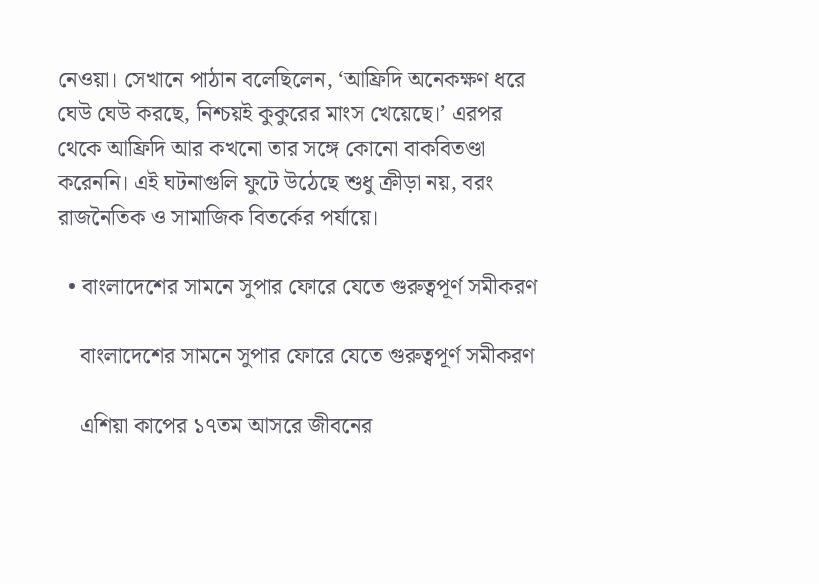নেওয়া। সেখানে পাঠান বলেছিলেন, ‘আফ্রিদি অনেকক্ষণ ধরে ঘেউ ঘেউ করছে, নিশ্চয়ই কুকুরের মাংস খেয়েছে।’ এরপর থেকে আফ্রিদি আর কখনো তার সঙ্গে কোনো বাকবিতণ্ডা করেননি। এই ঘটনাগুলি ফুটে উঠেছে শুধু ক্রীড়া নয়, বরং রাজনৈতিক ও সামাজিক বিতর্কের পর্যায়ে।

  • বাংলাদেশের সামনে সুপার ফোরে যেতে গুরুত্বপূর্ণ সমীকরণ

    বাংলাদেশের সামনে সুপার ফোরে যেতে গুরুত্বপূর্ণ সমীকরণ

    এশিয়া কাপের ১৭তম আসরে জীবনের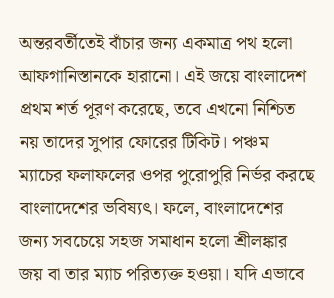অন্তরবর্তীতেই বাঁচার জন্য একমাত্র পথ হলো আফগানিস্তানকে হারানো। এই জয়ে বাংলাদেশ প্রথম শর্ত পূরণ করেছে, তবে এখনো নিশ্চিত নয় তাদের সুপার ফোরের টিকিট। পঞ্চম ম্যাচের ফলাফলের ওপর পুরোপুরি নির্ভর করছে বাংলাদেশের ভবিষ্যৎ। ফলে, বাংলাদেশের জন্য সবচেয়ে সহজ সমাধান হলো শ্রীলঙ্কার জয় বা তার ম্যাচ পরিত্যক্ত হওয়া। যদি এভাবে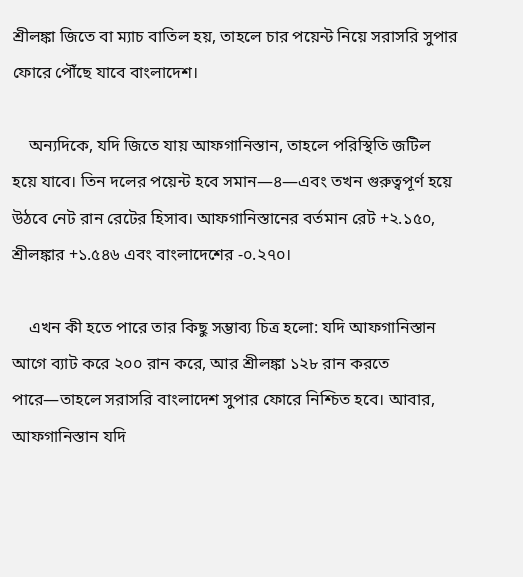শ্রীলঙ্কা জিতে বা ম্যাচ বাতিল হয়, তাহলে চার পয়েন্ট নিয়ে সরাসরি সুপার ফোরে পৌঁছে যাবে বাংলাদেশ।

    অন্যদিকে, যদি জিতে যায় আফগানিস্তান, তাহলে পরিস্থিতি জটিল হয়ে যাবে। তিন দলের পয়েন্ট হবে সমান—৪—এবং তখন গুরুত্বপূর্ণ হয়ে উঠবে নেট রান রেটের হিসাব। আফগানিস্তানের বর্তমান রেট +২.১৫০, শ্রীলঙ্কার +১.৫৪৬ এবং বাংলাদেশের -০.২৭০।

    এখন কী হতে পারে তার কিছু সম্ভাব্য চিত্র হলো: যদি আফগানিস্তান আগে ব্যাট করে ২০০ রান করে, আর শ্রীলঙ্কা ১২৮ রান করতে পারে—তাহলে সরাসরি বাংলাদেশ সুপার ফোরে নিশ্চিত হবে। আবার, আফগানিস্তান যদি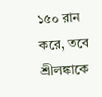১৫০ রান করে, তবে শ্রীলঙ্কাকে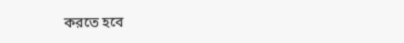করতে হবে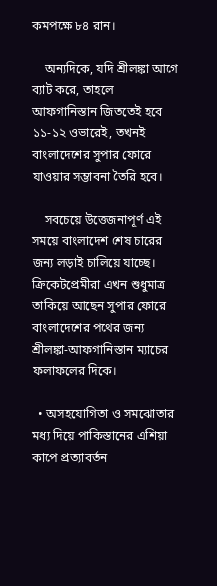কমপক্ষে ৮৪ রান।

    অন্যদিকে, যদি শ্রীলঙ্কা আগে ব্যাট করে, তাহলে আফগানিস্তান জিততেই হবে ১১-১২ ওভারেই, তখনই বাংলাদেশের সুপার ফোরে যাওয়ার সম্ভাবনা তৈরি হবে।

    সবচেয়ে উত্তেজনাপূর্ণ এই সময়ে বাংলাদেশ শেষ চারের জন্য লড়াই চালিয়ে যাচ্ছে। ক্রিকেটপ্রেমীরা এখন শুধুমাত্র তাকিয়ে আছেন সুপার ফোরে বাংলাদেশের পথের জন্য শ্রীলঙ্কা-আফগানিস্তান ম্যাচের ফলাফলের দিকে।

  • অসহযোগিতা ও সমঝোতার মধ্য দিয়ে পাকিস্তানের এশিয়া কাপে প্রত্যাবর্তন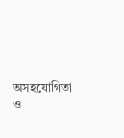অসহযোগিতা ও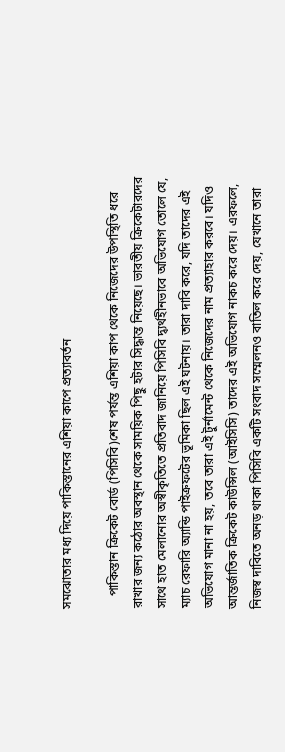সমঝোতার মধ্য দিয়ে পাকিস্তানের এশিয়া কাপে প্রত্যাবর্তন

    পাকিস্তান ক্রিকেট বোর্ড (পিসিবি)শেষ পর্যন্ত এশিয়া কাপ থেকে নিজেদের উপস্থিতি ধরে রাখার জন্য কঠোর অবস্থান থেকে সাময়িক পিছু হটার সিদ্ধান্ত নিয়েছে। ভারতীয় ক্রিকেটারদের সাথে হাত মেলানোর অস্বীকৃতিতে প্রতিবাদ জানিয়ে পিসিবি দ্ব্যর্থহীনভাবে অভিযোগ তোলে যে, ম্যাচ রেফারি অ্যান্ডি পাইক্রফটের ভূমিকা ছিল এই ঘটনায়। তারা দাবি করে, যদি তাদের এই অভিযোগ মানা না হয়, তবে তারা এই টুর্নামেন্ট থেকে নিজেদের নাম প্রত্যাহার করবে। যদিও আন্তর্জাতিক ক্রিকেট কাউন্সিল (আইসিসি) তাদের এই অভিযোগ নাকচ করে দেয়। এরফলে, নিজস্ব দাবিতে অনড় থাকা পিসিবি একটি সংবাদ সম্মেলনও বাতিল করে দেয়, যেখানে তারা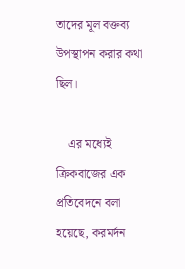তাদের মূল বক্তব্য উপস্থাপন করার কথা ছিল।

    এর মধ্যেই ক্রিকবাজের এক প্রতিবেদনে বলা হয়েছে, করমর্দন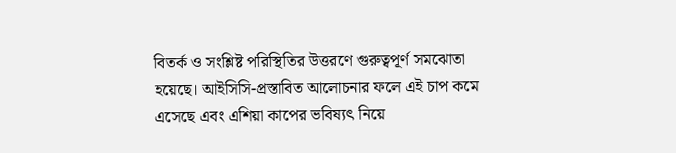বিতর্ক ও সংশ্লিষ্ট পরিস্থিতির উত্তরণে গুরুত্বপূর্ণ সমঝোতা হয়েছে। আইসিসি-প্রস্তাবিত আলোচনার ফলে এই চাপ কমে এসেছে এবং এশিয়া কাপের ভবিষ্যৎ নিয়ে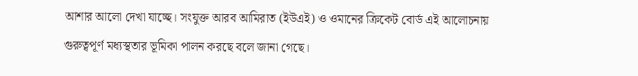আশার আলো দেখা যাচ্ছে। সংযুক্ত আরব আমিরাত (ইউএই) ও ওমানের ক্রিকেট বোর্ড এই আলোচনায় গুরুত্বপূর্ণ মধ্যস্থতার ভূমিকা পালন করছে বলে জানা গেছে।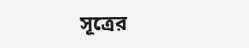সূত্রের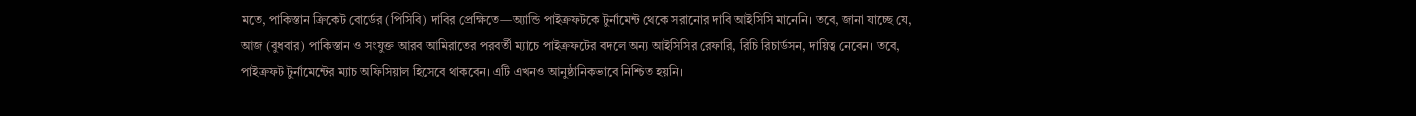মতে, পাকিস্তান ক্রিকেট বোর্ডের (পিসিবি) দাবির প্রেক্ষিতে—অ্যান্ডি পাইক্রফটকে টুর্নামেন্ট থেকে সরানোর দাবি আইসিসি মানেনি। তবে, জানা যাচ্ছে যে, আজ (বুধবার) পাকিস্তান ও সংযুক্ত আরব আমিরাতের পরবর্তী ম্যাচে পাইক্রফটের বদলে অন্য আইসিসির রেফারি, রিচি রিচার্ডসন, দায়িত্ব নেবেন। তবে, পাইক্রফট টুর্নামেন্টের ম্যাচ অফিসিয়াল হিসেবে থাকবেন। এটি এখনও আনুষ্ঠানিকভাবে নিশ্চিত হয়নি।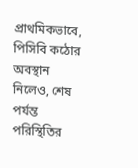প্রাথমিকভাবে, পিসিবি কঠোর অবস্থান নিলেও, শেষ পর্যন্ত পরিস্থিতির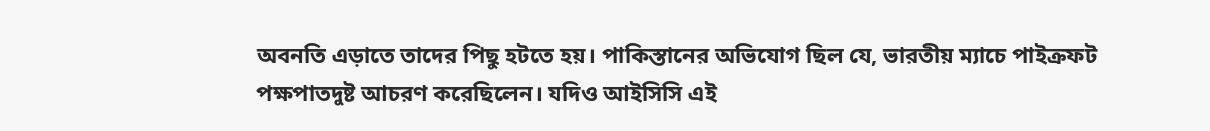অবনতি এড়াতে তাদের পিছু হটতে হয়। পাকিস্তানের অভিযোগ ছিল যে, ভারতীয় ম্যাচে পাইক্রফট পক্ষপাতদুষ্ট আচরণ করেছিলেন। যদিও আইসিসি এই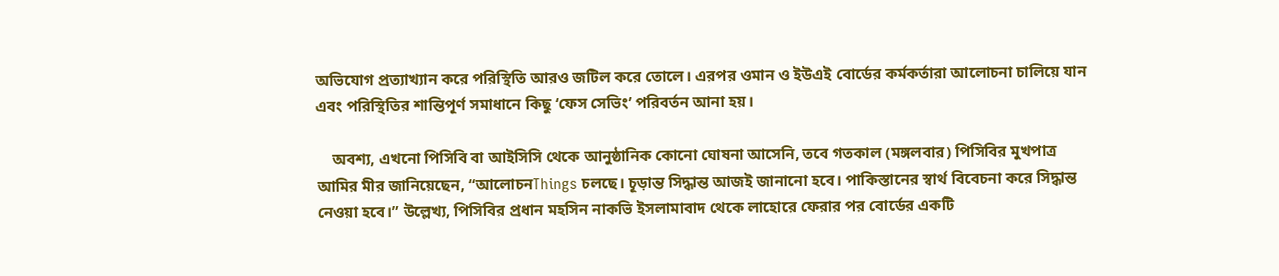অভিযোগ প্রত্যাখ্যান করে পরিস্থিতি আরও জটিল করে তোলে। এরপর ওমান ও ইউএই বোর্ডের কর্মকর্তারা আলোচনা চালিয়ে যান এবং পরিস্থিতির শান্তিপূর্ণ সমাধানে কিছু ‘ফেস সেভিং’ পরিবর্তন আনা হয়।

    অবশ্য, এখনো পিসিবি বা আইসিসি থেকে আনুষ্ঠানিক কোনো ঘোষনা আসেনি, তবে গতকাল (মঙ্গলবার) পিসিবির মুখপাত্র আমির মীর জানিয়েছেন, “আলোচনThings চলছে। চূড়ান্ত সিদ্ধান্ত আজই জানানো হবে। পাকিস্তানের স্বার্থ বিবেচনা করে সিদ্ধান্ত নেওয়া হবে।” উল্লেখ্য, পিসিবির প্রধান মহসিন নাকভি ইসলামাবাদ থেকে লাহোরে ফেরার পর বোর্ডের একটি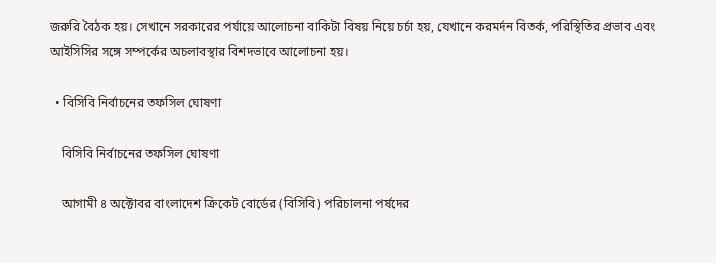জরুরি বৈঠক হয়। সেখানে সরকারের পর্যায়ে আলোচনা বাকিটা বিষয় নিয়ে চর্চা হয়, যেখানে করমর্দন বিতর্ক, পরিস্থিতির প্রভাব এবং আইসিসির সঙ্গে সম্পর্কের অচলাবস্থার বিশদভাবে আলোচনা হয়।

  • বিসিবি নির্বাচনের তফসিল ঘোষণা

    বিসিবি নির্বাচনের তফসিল ঘোষণা

    আগামী ৪ অক্টোবর বাংলাদেশ ক্রিকেট বোর্ডের (বিসিবি) পরিচালনা পর্ষদের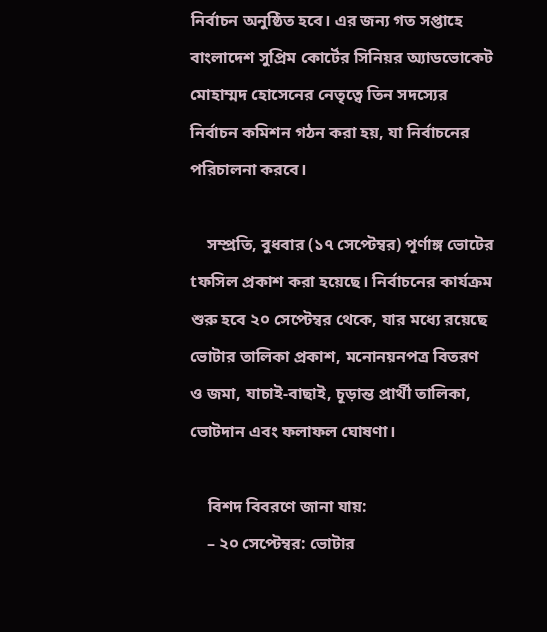নির্বাচন অনুষ্ঠিত হবে। এর জন্য গত সপ্তাহে বাংলাদেশ সুপ্রিম কোর্টের সিনিয়র অ্যাডভোকেট মোহাম্মদ হোসেনের নেতৃত্বে তিন সদস্যের নির্বাচন কমিশন গঠন করা হয়, যা নির্বাচনের পরিচালনা করবে।

    সম্প্রতি, বুধবার (১৭ সেপ্টেম্বর) পূর্ণাঙ্গ ভোটের tফসিল প্রকাশ করা হয়েছে। নির্বাচনের কার্যক্রম শুরু হবে ২০ সেপ্টেম্বর থেকে, যার মধ্যে রয়েছে ভোটার তালিকা প্রকাশ, মনোনয়নপত্র বিতরণ ও জমা, যাচাই-বাছাই, চূড়ান্ত প্রার্থী তালিকা, ভোটদান এবং ফলাফল ঘোষণা।

    বিশদ বিবরণে জানা যায়:
    – ২০ সেপ্টেম্বর: ভোটার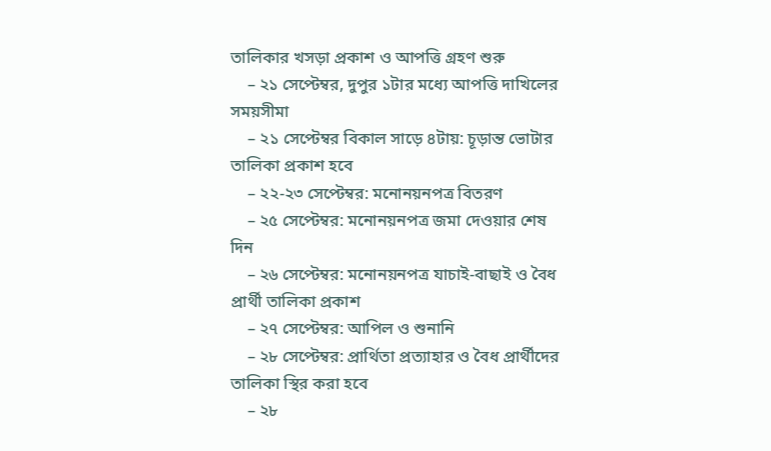তালিকার খসড়া প্রকাশ ও আপত্তি গ্রহণ শুরু
    – ২১ সেপ্টেম্বর, দুপুর ১টার মধ্যে আপত্তি দাখিলের সময়সীমা
    – ২১ সেপ্টেম্বর বিকাল সাড়ে ৪টায়: চূড়ান্ত ভোটার তালিকা প্রকাশ হবে
    – ২২-২৩ সেপ্টেম্বর: মনোনয়নপত্র বিতরণ
    – ২৫ সেপ্টেম্বর: মনোনয়নপত্র জমা দেওয়ার শেষ দিন
    – ২৬ সেপ্টেম্বর: মনোনয়নপত্র যাচাই-বাছাই ও বৈধ প্রার্থী তালিকা প্রকাশ
    – ২৭ সেপ্টেম্বর: আপিল ও শুনানি
    – ২৮ সেপ্টেম্বর: প্রার্থিতা প্রত্যাহার ও বৈধ প্রার্থীদের তালিকা স্থির করা হবে
    – ২৮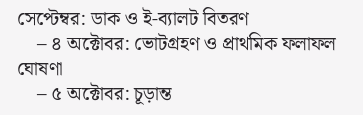সেপ্টেম্বর: ডাক ও ই-ব্যালট বিতরণ
    – ৪ অক্টোবর: ভোটগ্রহণ ও প্রাথমিক ফলাফল ঘোষণা
    – ৫ অক্টোবর: চূড়ান্ত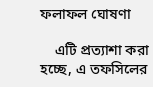ফলাফল ঘোষণা

    এটি প্রত্যাশা করা হচ্ছে, এ তফসিলের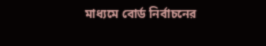মাধ্যমে বোর্ড নির্বাচনের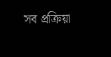সব প্রক্রিয়া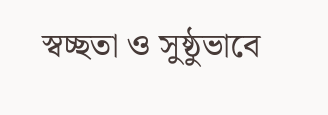স্বচ্ছতা ও সুষ্ঠুভাবে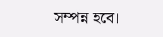সম্পন্ন হবে।